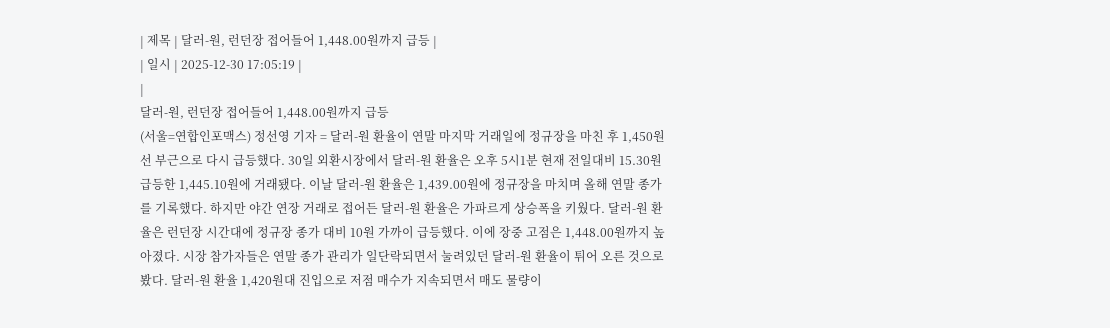| 제목 | 달러-원, 런던장 접어들어 1,448.00원까지 급등 |
| 일시 | 2025-12-30 17:05:19 |
|
달러-원, 런던장 접어들어 1,448.00원까지 급등
(서울=연합인포맥스) 정선영 기자 = 달러-원 환율이 연말 마지막 거래일에 정규장을 마친 후 1,450원선 부근으로 다시 급등했다. 30일 외환시장에서 달러-원 환율은 오후 5시1분 현재 전일대비 15.30원 급등한 1,445.10원에 거래됐다. 이날 달러-원 환율은 1,439.00원에 정규장을 마치며 올해 연말 종가를 기록했다. 하지만 야간 연장 거래로 접어든 달러-원 환율은 가파르게 상승폭을 키웠다. 달러-원 환율은 런던장 시간대에 정규장 종가 대비 10원 가까이 급등했다. 이에 장중 고점은 1,448.00원까지 높아졌다. 시장 참가자들은 연말 종가 관리가 일단락되면서 눌려있던 달러-원 환율이 튀어 오른 것으로 봤다. 달러-원 환율 1,420원대 진입으로 저점 매수가 지속되면서 매도 물량이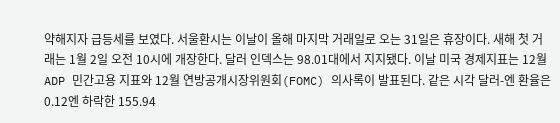약해지자 급등세를 보였다. 서울환시는 이날이 올해 마지막 거래일로 오는 31일은 휴장이다. 새해 첫 거래는 1월 2일 오전 10시에 개장한다. 달러 인덱스는 98.01대에서 지지됐다. 이날 미국 경제지표는 12월 ADP 민간고용 지표와 12월 연방공개시장위원회(FOMC) 의사록이 발표된다. 같은 시각 달러-엔 환율은 0.12엔 하락한 155.94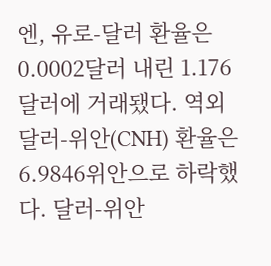엔, 유로-달러 환율은 0.0002달러 내린 1.176달러에 거래됐다. 역외 달러-위안(CNH) 환율은 6.9846위안으로 하락했다. 달러-위안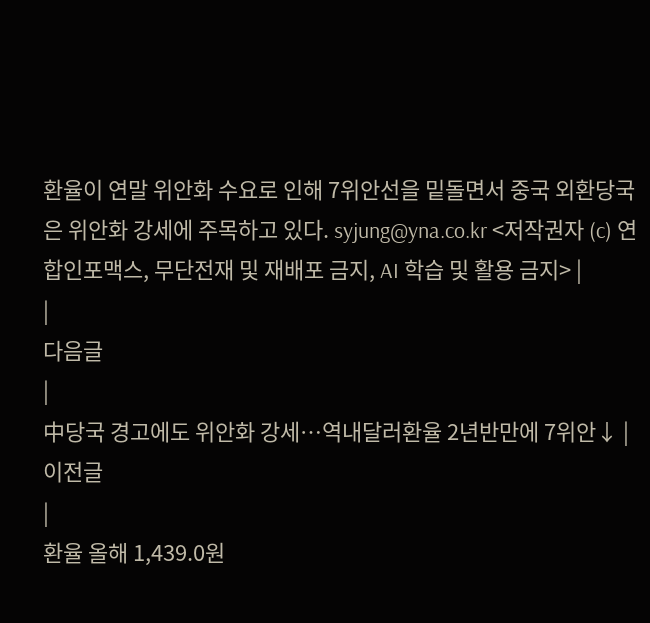환율이 연말 위안화 수요로 인해 7위안선을 밑돌면서 중국 외환당국은 위안화 강세에 주목하고 있다. syjung@yna.co.kr <저작권자 (c) 연합인포맥스, 무단전재 및 재배포 금지, AI 학습 및 활용 금지> |
|
다음글
|
中당국 경고에도 위안화 강세…역내달러환율 2년반만에 7위안↓ |
이전글
|
환율 올해 1,439.0원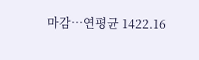마감…연평균 1422.16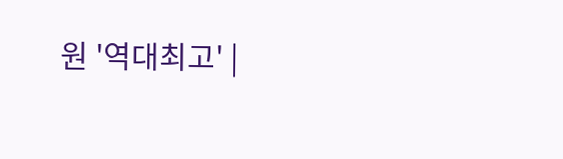원 '역대최고' |